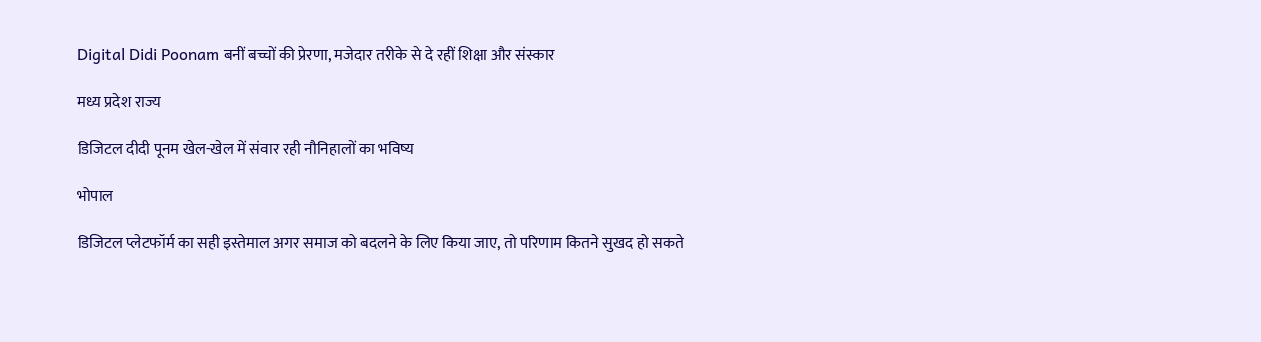Digital Didi Poonam बनीं बच्चों की प्रेरणा, मजेदार तरीके से दे रहीं शिक्षा और संस्कार

मध्य प्रदेश राज्य

डिजिटल दीदी पूनम खेल-खेल में संवार रही नौनिहालों का भविष्य

भोपाल

डिजिटल प्लेटफॉर्म का सही इस्तेमाल अगर समाज को बदलने के लिए किया जाए, तो परिणाम कितने सुखद हो सकते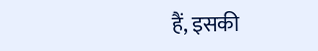हैं, इसकी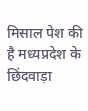मिसाल पेश की है मध्यप्रदेश के छिंदवाड़ा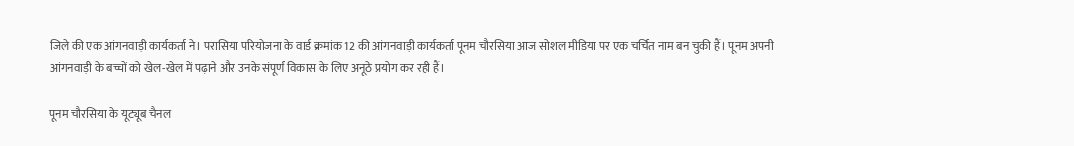जिले की एक आंगनवाड़ी कार्यकर्ता ने। परासिया परियोजना के वार्ड क्रमांक 12 की आंगनवाड़ी कार्यकर्ता पूनम चौरसिया आज सोशल मीडिया पर एक चर्चित नाम बन चुकी हैं। पूनम अपनी आंगनवाड़ी के बच्चों को खेल-खेल में पढ़ाने और उनके संपूर्ण विकास के लिए अनूठे प्रयोग कर रही हैं।

पूनम चौरसिया के यूट्यूब चैनल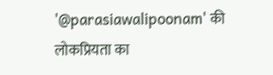'@parasiawalipoonam' की लोकप्रियता का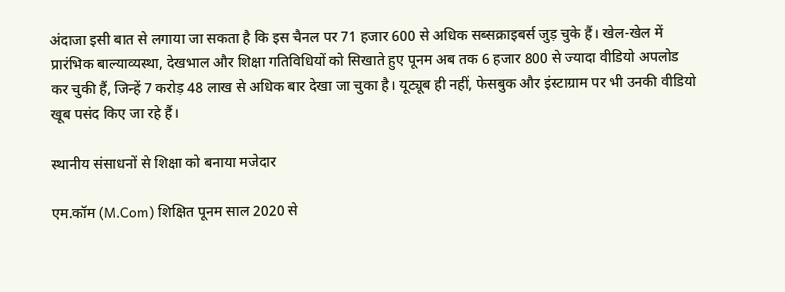अंदाजा इसी बात से लगाया जा सकता है कि इस चैनल पर 71 हजार 600 से अधिक सब्सक्राइबर्स जुड़ चुके हैं। खेल-खेल में प्रारंभिक बाल्याव्यस्था, देखभाल और शिक्षा गतिविधियों को सिखाते हुए पूनम अब तक 6 हजार 800 से ज्यादा वीडियो अपलोड कर चुकी हैं, जिन्हें 7 करोड़ 48 लाख से अधिक बार देखा जा चुका है। यूट्यूब ही नहीं, फेसबुक और इंस्टाग्राम पर भी उनकी वीडियो खूब पसंद किए जा रहे हैं।

स्थानीय संसाधनों से शिक्षा को बनाया मजेदार

एम.कॉम (M.Com) शिक्षित पूनम साल 2020 से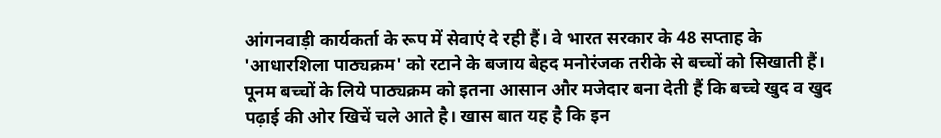आंगनवाड़ी कार्यकर्ता के रूप में सेवाएं दे रही हैं। वे भारत सरकार के 48 सप्ताह के 'आधारशिला पाठ्यक्रम' को रटाने के बजाय बेहद मनोरंजक तरीके से बच्चों को सिखाती हैं। पूनम बच्चों के लिये पाठ्यक्रम को इतना आसान और मजेदार बना देती हैं कि बच्चे खुद व खुद पढ़ाई की ओर खिचें चले आते है। खास बात यह है कि इन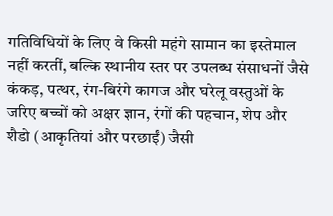गतिविधियों के लिए वे किसी महंगे सामान का इस्तेमाल नहीं करतीं, बल्कि स्थानीय स्तर पर उपलब्ध संसाधनों जैसे कंकड़, पत्थर, रंग-बिरंगे कागज और घरेलू वस्तुओं के जरिए बच्चों को अक्षर ज्ञान, रंगों की पहचान, शेप और शैडो (आकृतियां और परछाईं) जैसी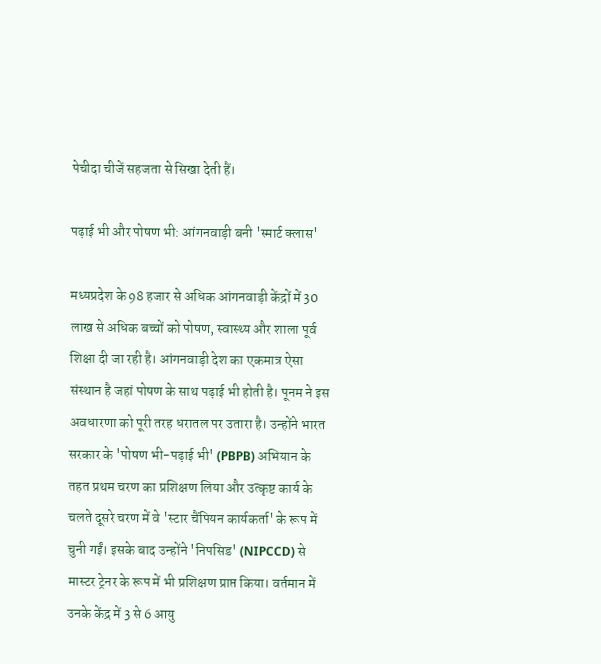पेचीदा चीजें सहजता से सिखा देती हैं।

पढ़ाई भी और पोषण भी: आंगनवाड़ी बनी 'स्मार्ट क्लास'

मध्यप्रदेश के 98 हजार से अधिक आंगनवाड़ी केंद्रों में 30 लाख से अधिक बच्चों को पोषण, स्वास्थ्य और शाला पूर्व शिक्षा दी जा रही है। आंगनवाड़ी देश का एकमात्र ऐसा संस्थान है जहां पोषण के साथ पढ़ाई भी होती है। पूनम ने इस अवधारणा को पूरी तरह धरातल पर उतारा है। उन्होंने भारत सरकार के 'पोषण भी-पढ़ाई भी' (PBPB) अभियान के तहत प्रथम चरण का प्रशिक्षण लिया और उत्कृष्ट कार्य के चलते दूसरे चरण में वे 'स्टार चैंपियन कार्यकर्ता' के रूप में चुनी गईं। इसके बाद उन्होंने 'निपसिड' (NIPCCD) से मास्टर ट्रेनर के रूप में भी प्रशिक्षण प्राप्त किया। वर्तमान में उनके केंद्र में 3 से 6 आयु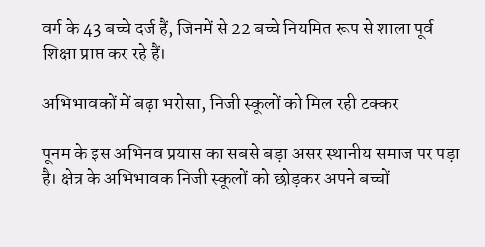वर्ग के 43 बच्चे दर्ज हैं, जिनमें से 22 बच्चे नियमित रूप से शाला पूर्व शिक्षा प्राप्त कर रहे हैं।

अभिभावकों में बढ़ा भरोसा, निजी स्कूलों को मिल रही टक्कर

पूनम के इस अभिनव प्रयास का सबसे बड़ा असर स्थानीय समाज पर पड़ा है। क्षेत्र के अभिभावक निजी स्कूलों को छोड़कर अपने बच्चों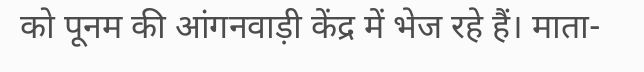को पूनम की आंगनवाड़ी केंद्र में भेज रहे हैं। माता-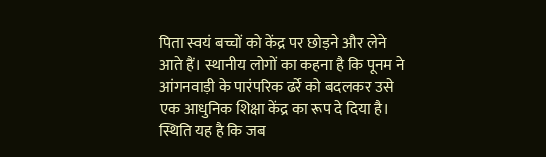पिता स्वयं बच्चों को केंद्र पर छोड़ने और लेने आते हैं। स्थानीय लोगों का कहना है कि पूनम ने आंगनवाड़ी के पारंपरिक ढर्रे को बदलकर उसे एक आधुनिक शिक्षा केंद्र का रूप दे दिया है। स्थिति यह है कि जब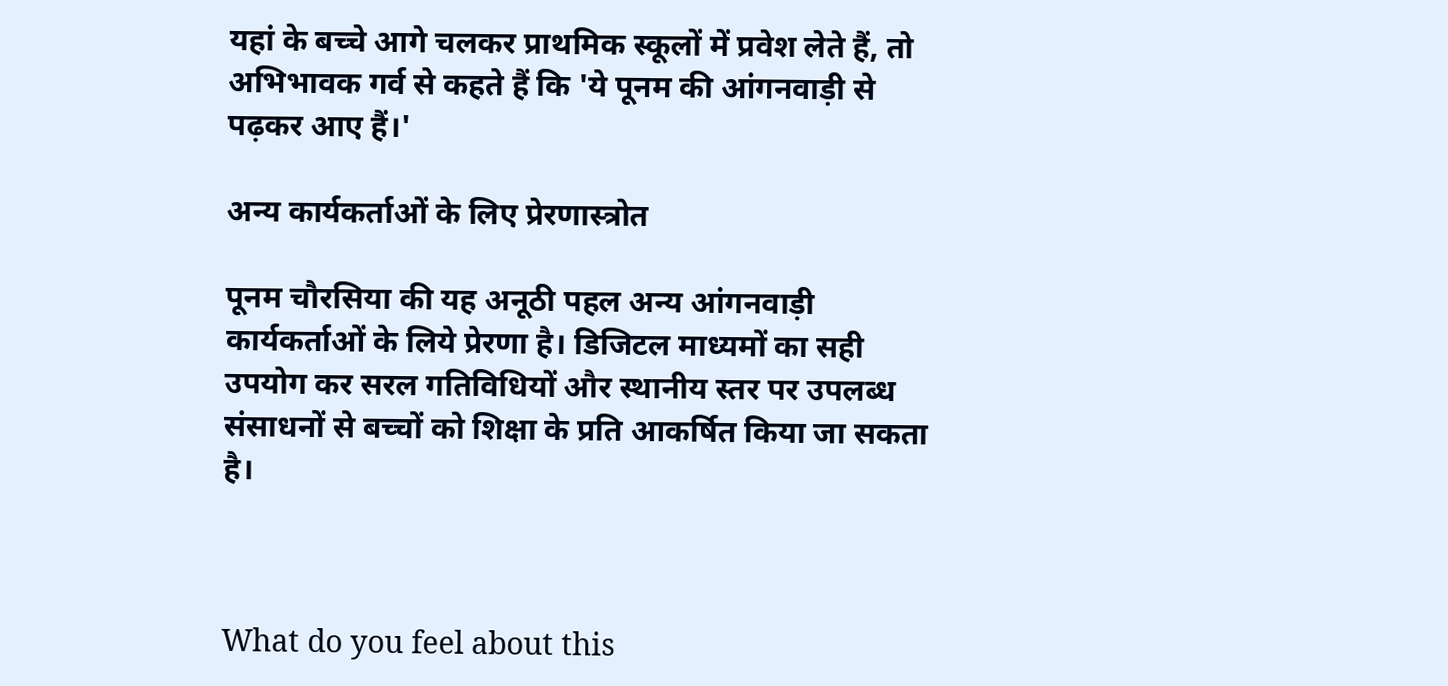यहां के बच्चे आगे चलकर प्राथमिक स्कूलों में प्रवेश लेते हैं, तो अभिभावक गर्व से कहते हैं कि 'ये पूनम की आंगनवाड़ी से पढ़कर आए हैं।'

अन्य कार्यकर्ताओं के लिए प्रेरणास्त्रोत

पूनम चौरसिया की यह अनूठी पहल अन्य आंगनवाड़ी कार्यकर्ताओं के लिये प्रेरणा है। डिजिटल माध्यमों का सही उपयोग कर सरल गतिविधियों और स्थानीय स्तर पर उपलब्ध संसाधनों से बच्चों को शिक्षा के प्रति आकर्षित किया जा सकता है।



What do you feel about this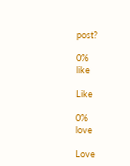post?

0%
like

Like

0%
love

Love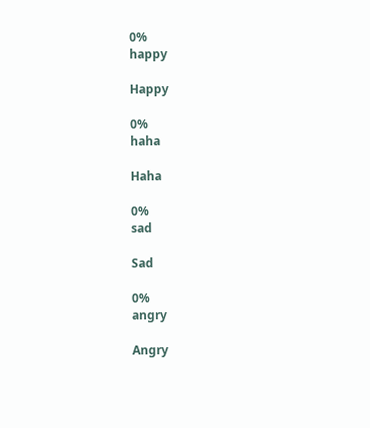0%
happy

Happy

0%
haha

Haha

0%
sad

Sad

0%
angry

Angry